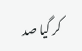کر گیا صد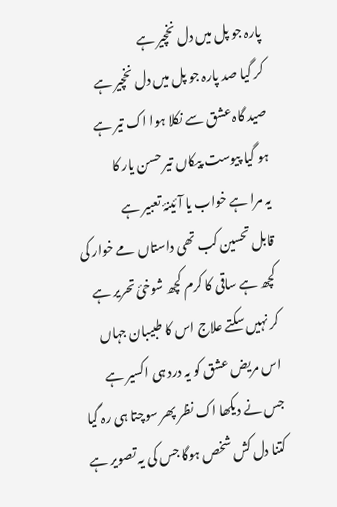پارہ جو پل میں دل نخچیر ہے
کر گیا صد پارہ جو پل میں دل نخچیر ہے
صید گاہ عشق سے نکلا ہوا اک تیر ہے
ہو گیا پیوست پیکاں تیر حسن یار کا
یہ مرا ہے خواب یا آئینۂ تعبیر ہے
قابل تحسین کب تھی داستاں مے خوار کی
کچھ ہے ساقی کا کرم کچھ شوخیٔ تحریر ہے
کر نہیں سکتے علاج اس کا طبیبان جہاں
اس مریض عشق کو یہ درد ہی اکسیر ہے
جس نے دیکھا اک نظر پھر سوچتا ہی رہ گیا
کتنا دل کش شخص ہوگا جس کی یہ تصویر ہے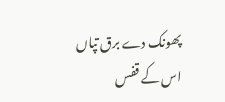پھونک دے برق تپاں اس کے قفس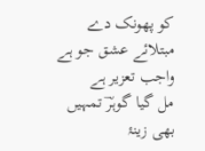کو پھونک دے
مبتلائے عشق جو ہے واجب تعزیر ہے
مل گیا گوہرؔ تمہیں بھی زینۂ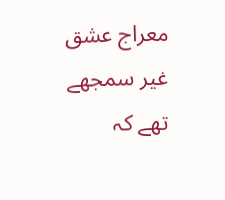معراج عشق
غیر سمجھے تھے کہ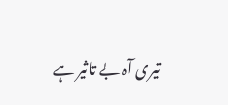تیری آہ بے تاثیر ہے